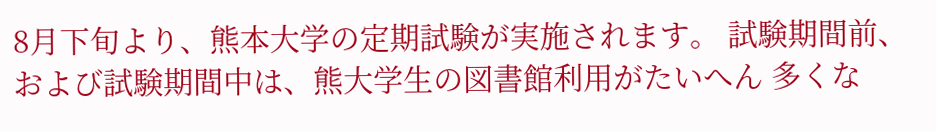8月下旬より、熊本大学の定期試験が実施されます。 試験期間前、および試験期間中は、熊大学生の図書館利用がたいへん 多くな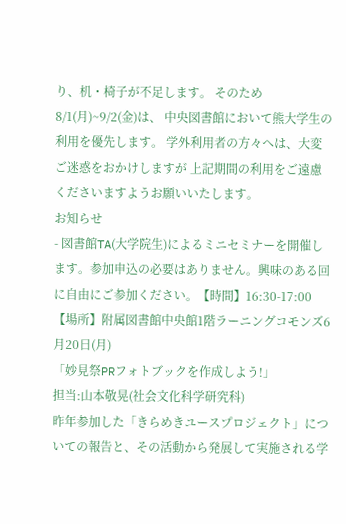り、机・椅子が不足します。 そのため8/1(月)~9/2(金)は、 中央図書館において熊大学生の利用を優先します。 学外利用者の方々へは、大変ご迷惑をおかけしますが 上記期間の利用をご遠慮くださいますようお願いいたします。
お知らせ
- 図書館TA(大学院生)によるミニセミナーを開催します。参加申込の必要はありません。興味のある回に自由にご参加ください。【時間】16:30-17:00
【場所】附属図書館中央館1階ラーニングコモンズ6月20日(月)
「妙見祭PRフォトブックを作成しよう!」
担当:山本敬晃(社会文化科学研究科)
昨年参加した「きらめきユースプロジェクト」についての報告と、その活動から発展して実施される学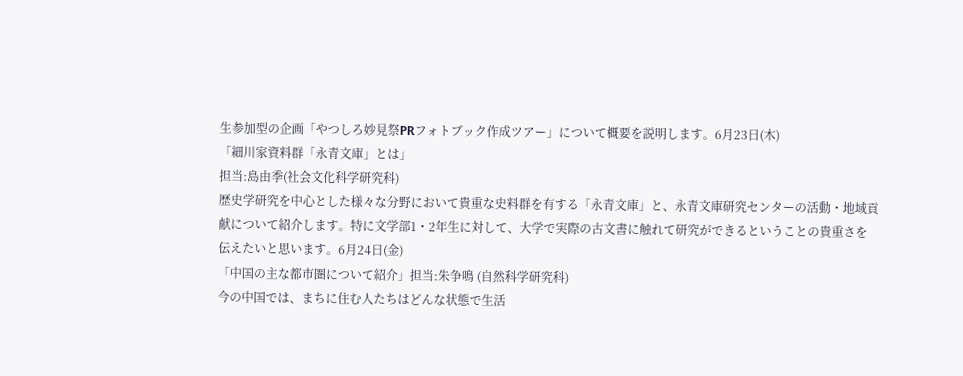生参加型の企画「やつしろ妙見祭PRフォトブック作成ツアー」について概要を説明します。6月23日(木)
「細川家資料群「永青文庫」とは」
担当:島由季(社会文化科学研究科)
歴史学研究を中心とした様々な分野において貴重な史料群を有する「永青文庫」と、永青文庫研究センターの活動・地域貢献について紹介します。特に文学部1・2年生に対して、大学で実際の古文書に触れて研究ができるということの貴重さを伝えたいと思います。6月24日(金)
「中国の主な都市圏について紹介」担当:朱争鳴 (自然科学研究科)
今の中国では、まちに住む人たちはどんな状態で生活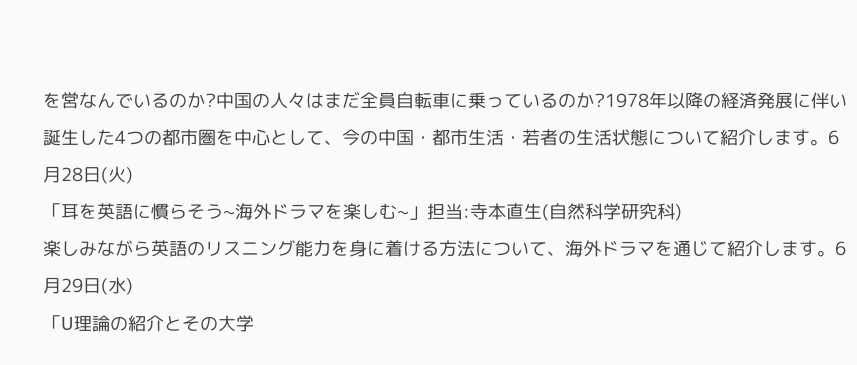を営なんでいるのか?中国の人々はまだ全員自転車に乗っているのか?1978年以降の経済発展に伴い誕生した4つの都市圏を中心として、今の中国・都市生活・若者の生活状態について紹介します。6月28日(火)
「耳を英語に慣らそう~海外ドラマを楽しむ~」担当:寺本直生(自然科学研究科)
楽しみながら英語のリスニング能力を身に着ける方法について、海外ドラマを通じて紹介します。6月29日(水)
「U理論の紹介とその大学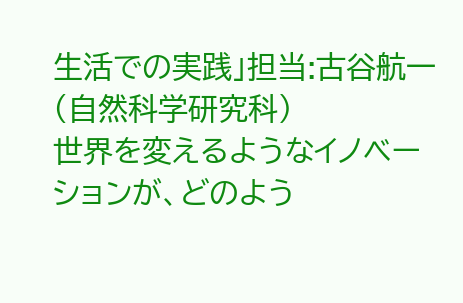生活での実践」担当:古谷航一(自然科学研究科)
世界を変えるようなイノベーションが、どのよう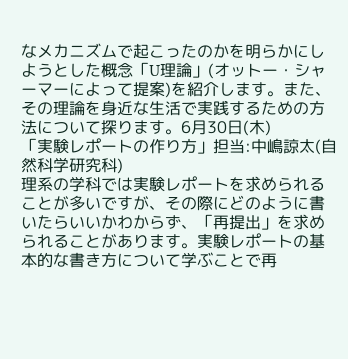なメカニズムで起こったのかを明らかにしようとした概念「U理論」(オットー・シャーマーによって提案)を紹介します。また、その理論を身近な生活で実践するための方法について探ります。6月30日(木)
「実験レポートの作り方」担当:中嶋諒太(自然科学研究科)
理系の学科では実験レポートを求められることが多いですが、その際にどのように書いたらいいかわからず、「再提出」を求められることがあります。実験レポートの基本的な書き方について学ぶことで再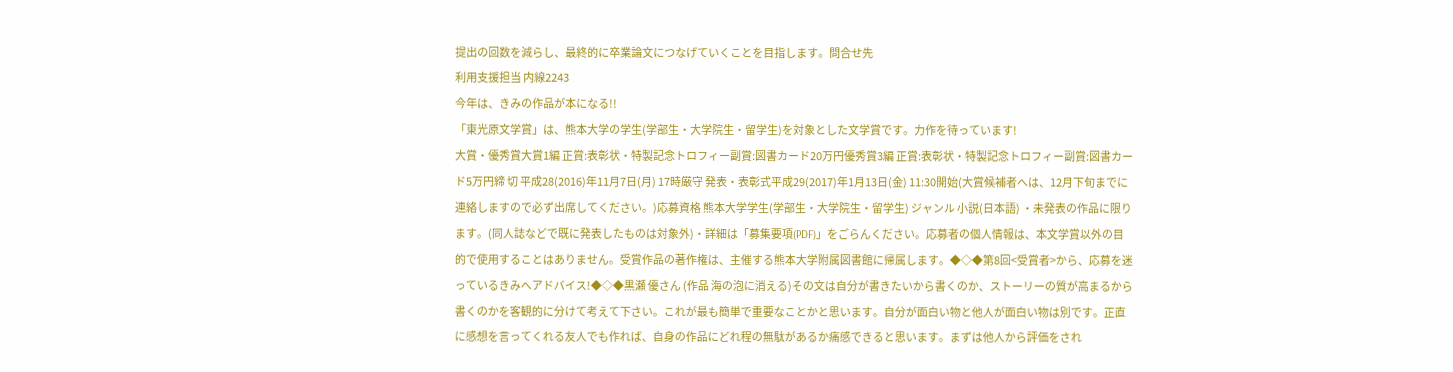提出の回数を減らし、最終的に卒業論文につなげていくことを目指します。問合せ先
利用支援担当 内線2243
今年は、きみの作品が本になる!!
「東光原文学賞」は、熊本大学の学生(学部生・大学院生・留学生)を対象とした文学賞です。力作を待っています!
大賞・優秀賞大賞1編 正賞:表彰状・特製記念トロフィー副賞:図書カード20万円優秀賞3編 正賞:表彰状・特製記念トロフィー副賞:図書カード5万円締 切 平成28(2016)年11月7日(月) 17時厳守 発表・表彰式平成29(2017)年1月13日(金) 11:30開始(大賞候補者へは、12月下旬までに連絡しますので必ず出席してください。)応募資格 熊本大学学生(学部生・大学院生・留学生) ジャンル 小説(日本語) ・未発表の作品に限ります。(同人誌などで既に発表したものは対象外)・詳細は「募集要項(PDF)」をごらんください。応募者の個人情報は、本文学賞以外の目的で使用することはありません。受賞作品の著作権は、主催する熊本大学附属図書館に帰属します。◆◇◆第8回<受賞者>から、応募を迷っているきみへアドバイス!◆◇◆黒瀬 優さん (作品 海の泡に消える)その文は自分が書きたいから書くのか、ストーリーの質が高まるから書くのかを客観的に分けて考えて下さい。これが最も簡単で重要なことかと思います。自分が面白い物と他人が面白い物は別です。正直に感想を言ってくれる友人でも作れば、自身の作品にどれ程の無駄があるか痛感できると思います。まずは他人から評価をされ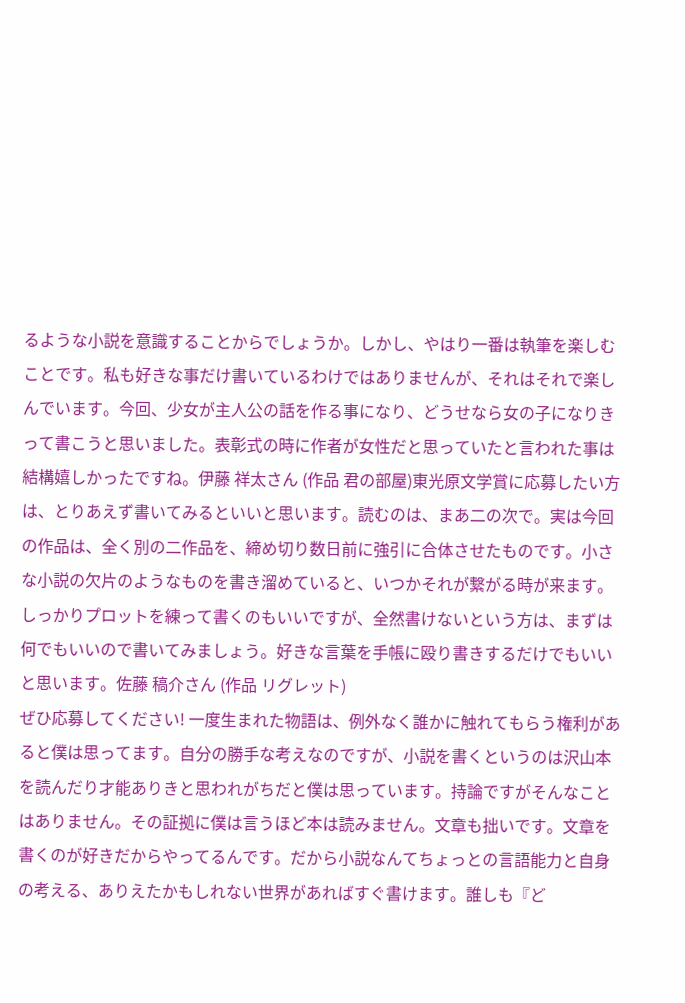るような小説を意識することからでしょうか。しかし、やはり一番は執筆を楽しむことです。私も好きな事だけ書いているわけではありませんが、それはそれで楽しんでいます。今回、少女が主人公の話を作る事になり、どうせなら女の子になりきって書こうと思いました。表彰式の時に作者が女性だと思っていたと言われた事は結構嬉しかったですね。伊藤 祥太さん (作品 君の部屋)東光原文学賞に応募したい方は、とりあえず書いてみるといいと思います。読むのは、まあ二の次で。実は今回の作品は、全く別の二作品を、締め切り数日前に強引に合体させたものです。小さな小説の欠片のようなものを書き溜めていると、いつかそれが繋がる時が来ます。しっかりプロットを練って書くのもいいですが、全然書けないという方は、まずは何でもいいので書いてみましょう。好きな言葉を手帳に殴り書きするだけでもいいと思います。佐藤 稿介さん (作品 リグレット)
ぜひ応募してください! 一度生まれた物語は、例外なく誰かに触れてもらう権利があると僕は思ってます。自分の勝手な考えなのですが、小説を書くというのは沢山本を読んだり才能ありきと思われがちだと僕は思っています。持論ですがそんなことはありません。その証拠に僕は言うほど本は読みません。文章も拙いです。文章を書くのが好きだからやってるんです。だから小説なんてちょっとの言語能力と自身の考える、ありえたかもしれない世界があればすぐ書けます。誰しも『ど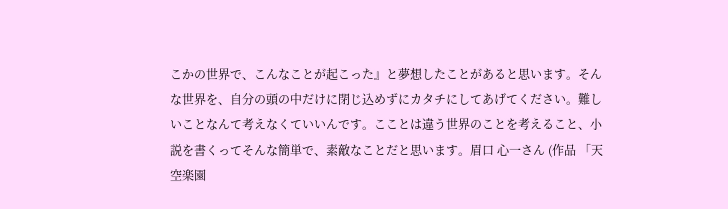こかの世界で、こんなことが起こった』と夢想したことがあると思います。そんな世界を、自分の頭の中だけに閉じ込めずにカタチにしてあげてください。難しいことなんて考えなくていいんです。こことは違う世界のことを考えること、小説を書くってそんな簡単で、素敵なことだと思います。眉口 心一さん (作品 「天空楽園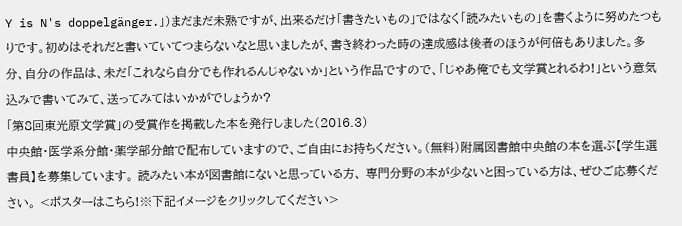Y is N's doppelgänger.」)まだまだ未熟ですが、出来るだけ「書きたいもの」ではなく「読みたいもの」を書くように努めたつもりです。初めはそれだと書いていてつまらないなと思いましたが、書き終わった時の達成感は後者のほうが何倍もありました。多分、自分の作品は、未だ「これなら自分でも作れるんじゃないか」という作品ですので、「じゃあ俺でも文学賞とれるわ!」という意気込みで書いてみて、送ってみてはいかがでしょうか?
「第8回東光原文学賞」の受賞作を掲載した本を発行しました(2016.3)
中央館・医学系分館・薬学部分館で配布していますので、ご自由にお持ちください。(無料)附属図書館中央館の本を選ぶ【学生選書員】を募集しています。 読みたい本が図書館にないと思っている方、 専門分野の本が少ないと困っている方は、ぜひご応募ください。 <ポスターはこちら!※下記イメージをクリックしてください>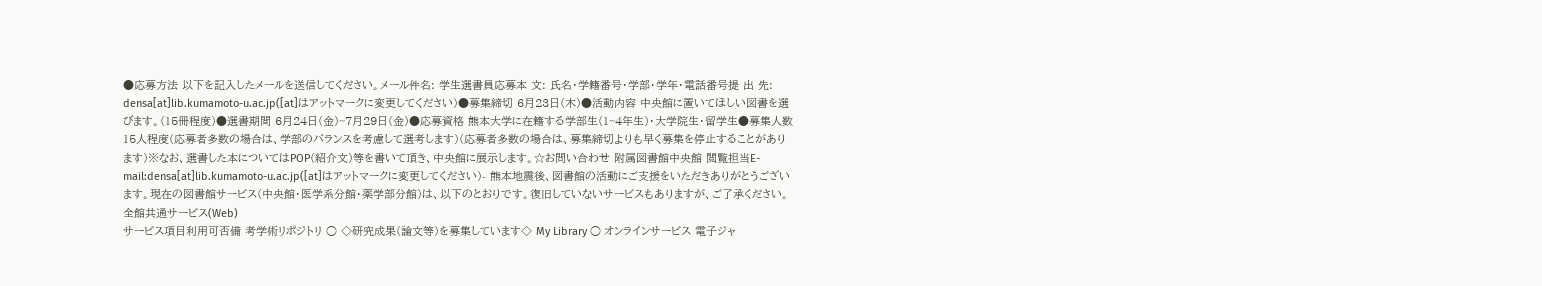●応募方法 以下を記入したメールを送信してください。メール件名: 学生選書員応募本 文: 氏名・学籍番号・学部・学年・電話番号提 出 先: densa[at]lib.kumamoto-u.ac.jp([at]はアットマークに変更してください)●募集締切 6月23日(木)●活動内容 中央館に置いてほしい図書を選びます。(15冊程度)●選書期間 6月24日(金)~7月29日(金)●応募資格 熊本大学に在籍する学部生(1~4年生)・大学院生・留学生●募集人数 15人程度(応募者多数の場合は、学部のバランスを考慮して選考します)(応募者多数の場合は、募集締切よりも早く募集を停止することがあります)※なお、選書した本についてはPOP(紹介文)等を書いて頂き、中央館に展示します。☆お問い合わせ 附属図書館中央館 閲覧担当E-mail:densa[at]lib.kumamoto-u.ac.jp([at]はアットマークに変更してください)- 熊本地震後、図書館の活動にご支援をいただきありがとうございます。現在の図書館サービス(中央館・医学系分館・薬学部分館)は、以下のとおりです。復旧していないサービスもありますが、ご了承ください。
全館共通サービス(Web)
サービス項目利用可否備 考学術リポジトリ ○ ◇研究成果(論文等)を募集しています◇ My Library ○ オンラインサービス 電子ジャ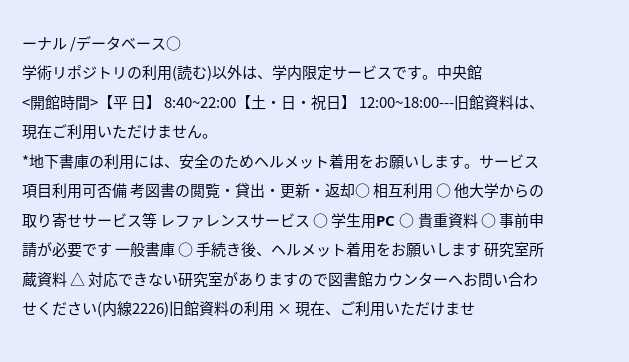ーナル /データベース○
学術リポジトリの利用(読む)以外は、学内限定サービスです。中央館
<開館時間>【平 日】 8:40~22:00【土・日・祝日】 12:00~18:00---旧館資料は、現在ご利用いただけません。
*地下書庫の利用には、安全のためヘルメット着用をお願いします。サービス項目利用可否備 考図書の閲覧・貸出・更新・返却○ 相互利用 ○ 他大学からの取り寄せサービス等 レファレンスサービス ○ 学生用PC ○ 貴重資料 ○ 事前申請が必要です 一般書庫 ○ 手続き後、ヘルメット着用をお願いします 研究室所蔵資料 △ 対応できない研究室がありますので図書館カウンターへお問い合わせください(内線2226)旧館資料の利用 × 現在、ご利用いただけませ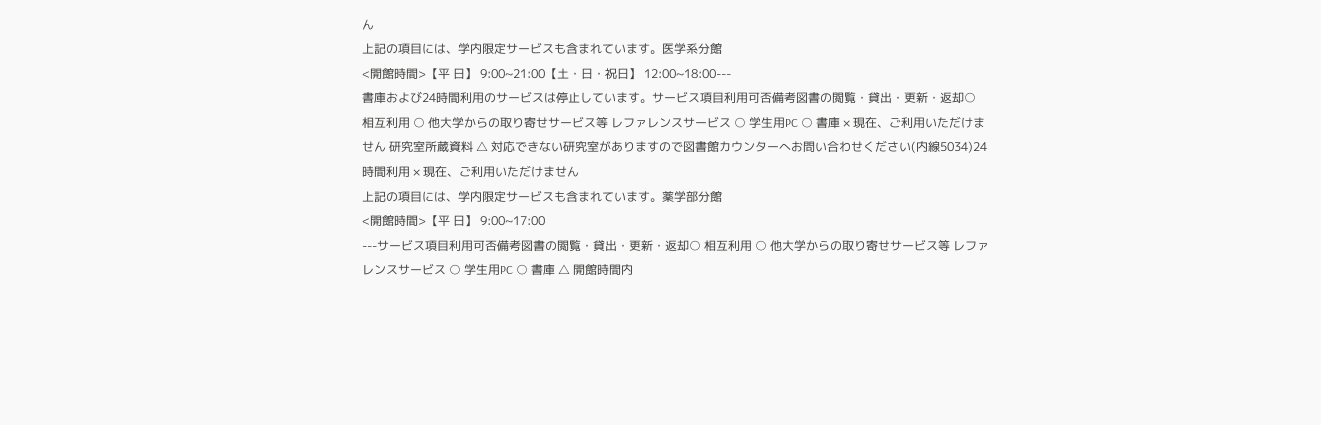ん
上記の項目には、学内限定サービスも含まれています。医学系分館
<開館時間>【平 日】 9:00~21:00【土・日・祝日】 12:00~18:00---
書庫および24時間利用のサービスは停止しています。サービス項目利用可否備考図書の閲覧・貸出・更新・返却○ 相互利用 ○ 他大学からの取り寄せサービス等 レファレンスサービス ○ 学生用PC ○ 書庫 × 現在、ご利用いただけません 研究室所蔵資料 △ 対応できない研究室がありますので図書館カウンターへお問い合わせください(内線5034)24時間利用 × 現在、ご利用いただけません
上記の項目には、学内限定サービスも含まれています。薬学部分館
<開館時間>【平 日】 9:00~17:00
---サービス項目利用可否備考図書の閲覧・貸出・更新・返却○ 相互利用 ○ 他大学からの取り寄せサービス等 レファレンスサービス ○ 学生用PC ○ 書庫 △ 開館時間内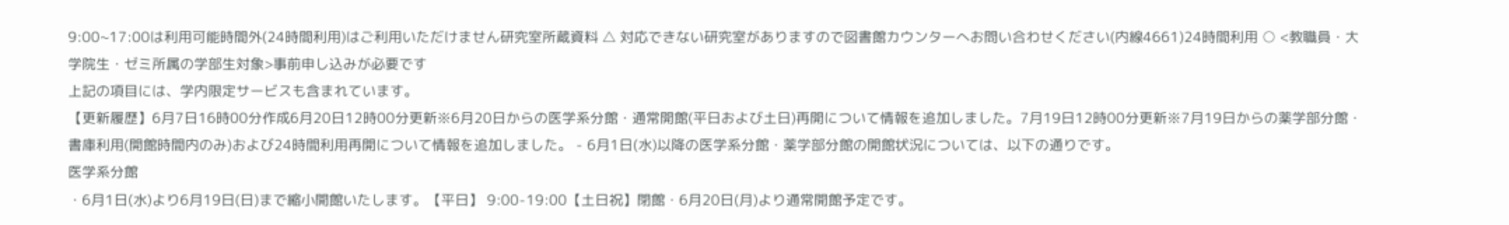9:00~17:00は利用可能時間外(24時間利用)はご利用いただけません研究室所蔵資料 △ 対応できない研究室がありますので図書館カウンターへお問い合わせください(内線4661)24時間利用 ○ <教職員・大学院生・ゼミ所属の学部生対象>事前申し込みが必要です
上記の項目には、学内限定サービスも含まれています。
【更新履歴】6月7日16時00分作成6月20日12時00分更新※6月20日からの医学系分館・通常開館(平日および土日)再開について情報を追加しました。7月19日12時00分更新※7月19日からの薬学部分館・書庫利用(開館時間内のみ)および24時間利用再開について情報を追加しました。 - 6月1日(水)以降の医学系分館・薬学部分館の開館状況については、以下の通りです。
医学系分館
・6月1日(水)より6月19日(日)まで縮小開館いたします。【平日】 9:00-19:00【土日祝】閉館・6月20日(月)より通常開館予定です。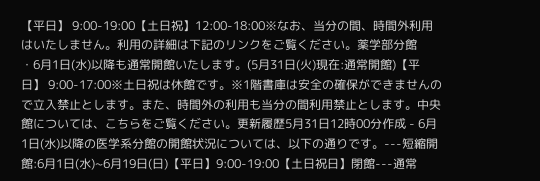【平日】 9:00-19:00【土日祝】12:00-18:00※なお、当分の間、時間外利用はいたしません。利用の詳細は下記のリンクをご覧ください。薬学部分館
・6月1日(水)以降も通常開館いたします。(5月31日(火)現在:通常開館)【平日】 9:00-17:00※土日祝は休館です。※1階書庫は安全の確保ができませんので立入禁止とします。また、時間外の利用も当分の間利用禁止とします。中央館については、こちらをご覧ください。更新履歴5月31日12時00分作成 - 6月1日(水)以降の医学系分館の開館状況については、以下の通りです。---短縮開館:6月1日(水)~6月19日(日)【平日】9:00-19:00【土日祝日】閉館---通常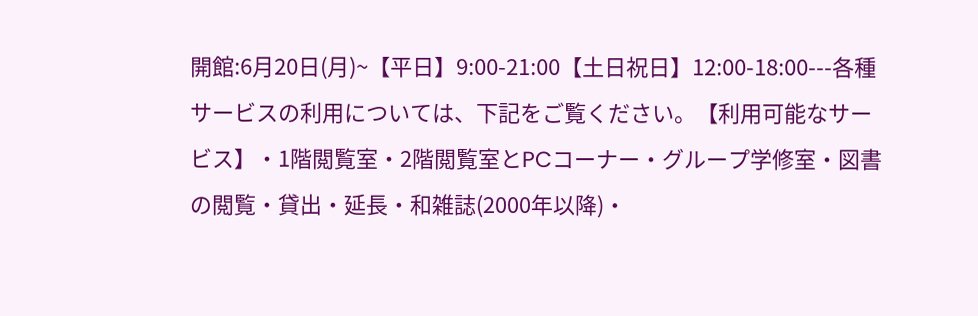開館:6月20日(月)~【平日】9:00-21:00【土日祝日】12:00-18:00---各種サービスの利用については、下記をご覧ください。【利用可能なサービス】・1階閲覧室・2階閲覧室とPCコーナー・グループ学修室・図書の閲覧・貸出・延長・和雑誌(2000年以降)・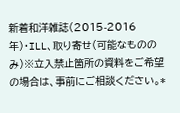新着和洋雑誌(2015-2016年)・ILL、取り寄せ(可能なもののみ)※立入禁止箇所の資料をご希望の場合は、事前にご相談ください。*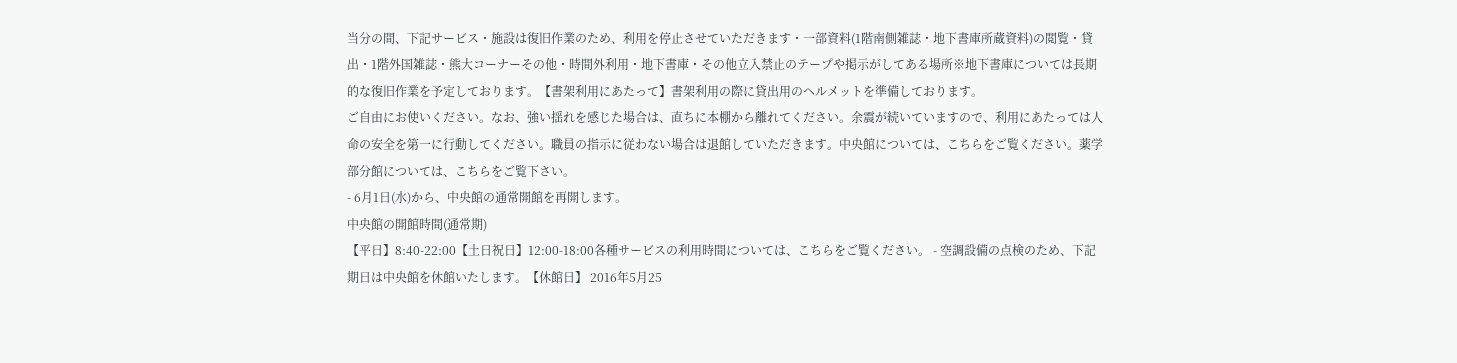当分の間、下記サービス・施設は復旧作業のため、利用を停止させていただきます・一部資料(1階南側雑誌・地下書庫所蔵資料)の閲覧・貸出・1階外国雑誌・熊大コーナーその他・時間外利用・地下書庫・その他立入禁止のテープや掲示がしてある場所※地下書庫については長期的な復旧作業を予定しております。【書架利用にあたって】書架利用の際に貸出用のヘルメットを準備しております。
ご自由にお使いください。なお、強い揺れを感じた場合は、直ちに本棚から離れてください。余震が続いていますので、利用にあたっては人命の安全を第一に行動してください。職員の指示に従わない場合は退館していただきます。中央館については、こちらをご覧ください。薬学部分館については、こちらをご覧下さい。
- 6月1日(水)から、中央館の通常開館を再開します。
中央館の開館時間(通常期)
【平日】8:40-22:00【土日祝日】12:00-18:00各種サービスの利用時間については、こちらをご覧ください。 - 空調設備の点検のため、下記期日は中央館を休館いたします。【休館日】 2016年5月25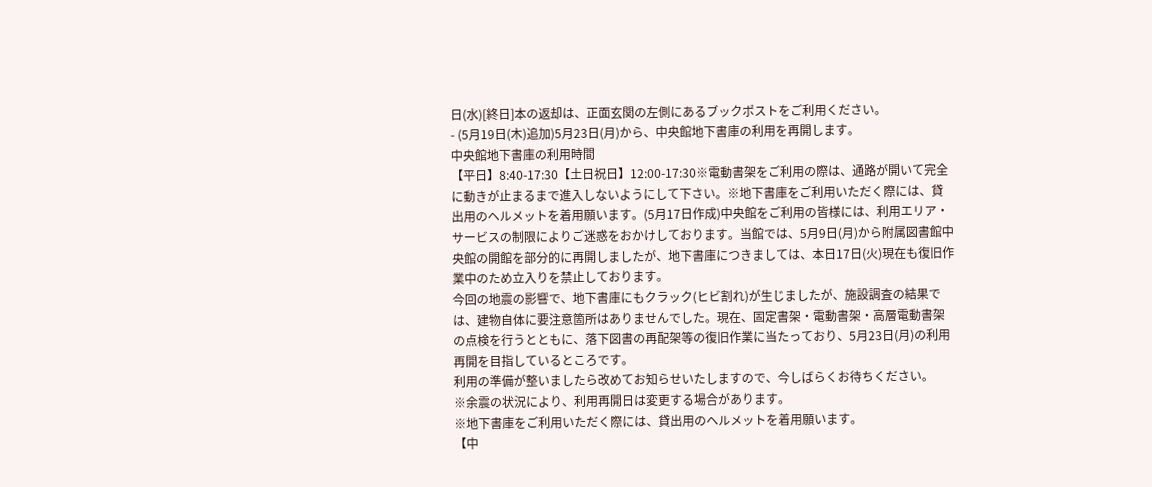日(水)[終日]本の返却は、正面玄関の左側にあるブックポストをご利用ください。
- (5月19日(木)追加)5月23日(月)から、中央館地下書庫の利用を再開します。
中央館地下書庫の利用時間
【平日】8:40-17:30【土日祝日】12:00-17:30※電動書架をご利用の際は、通路が開いて完全に動きが止まるまで進入しないようにして下さい。※地下書庫をご利用いただく際には、貸出用のヘルメットを着用願います。(5月17日作成)中央館をご利用の皆様には、利用エリア・サービスの制限によりご迷惑をおかけしております。当館では、5月9日(月)から附属図書館中央館の開館を部分的に再開しましたが、地下書庫につきましては、本日17日(火)現在も復旧作業中のため立入りを禁止しております。
今回の地震の影響で、地下書庫にもクラック(ヒビ割れ)が生じましたが、施設調査の結果では、建物自体に要注意箇所はありませんでした。現在、固定書架・電動書架・高層電動書架の点検を行うとともに、落下図書の再配架等の復旧作業に当たっており、5月23日(月)の利用再開を目指しているところです。
利用の準備が整いましたら改めてお知らせいたしますので、今しばらくお待ちください。
※余震の状況により、利用再開日は変更する場合があります。
※地下書庫をご利用いただく際には、貸出用のヘルメットを着用願います。
【中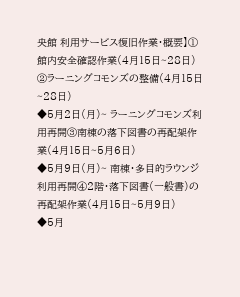央館 利用サービス復旧作業・概要】①館内安全確認作業(4月15日~28日)
②ラーニングコモンズの整備(4月15日~28日)
◆5月2日(月)~ ラーニングコモンズ利用再開③南棟の落下図書の再配架作業(4月15日~5月6日)
◆5月9日(月)~ 南棟・多目的ラウンジ利用再開④2階・落下図書(一般書)の再配架作業(4月15日~5月9日)
◆5月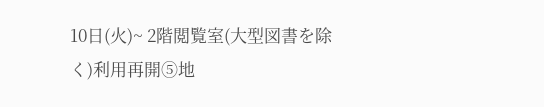10日(火)~ 2階閲覧室(大型図書を除く)利用再開⑤地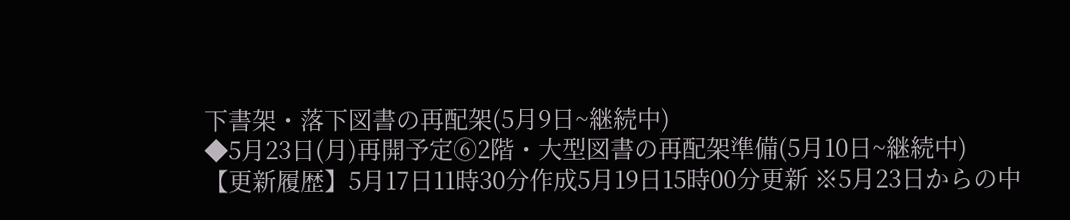下書架・落下図書の再配架(5月9日~継続中)
◆5月23日(月)再開予定⑥2階・大型図書の再配架準備(5月10日~継続中)
【更新履歴】5月17日11時30分作成5月19日15時00分更新 ※5月23日からの中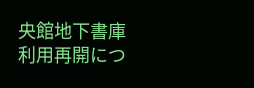央館地下書庫利用再開につ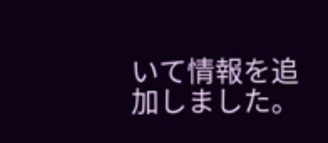いて情報を追加しました。